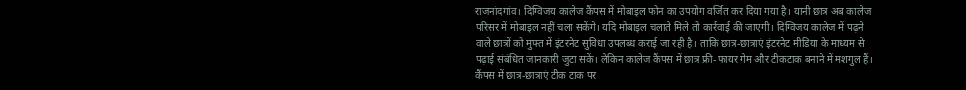राजनांदगांव। दिग्विजय कालेज कैंपस में मोबाइल फोन का उपयोग वर्जित कर दिया गया है। यानी छात्र अब कालेज परिसर में मोबाइल नहीं चला सकेंगे। यदि मोबाइल चलाते मिले तो कार्रवाई की जाएगी। दिग्विजय कालेज में पढ़ने वाले छात्रों को मुफ्त में इंटरनेट सुविधा उपलब्ध कराई जा रही है। ताकि छात्र-छात्राएं इंटरनेट मीडिया के माध्यम से पढ़ाई संबंधित जानकारी जुटा सकें। लेकिन कालेज कैंपस में छात्र फ्री-फायर गेम और टीकटाक बनाने में मशगुल हैं। कैंपस में छात्र-छात्राएं टीक टाक पर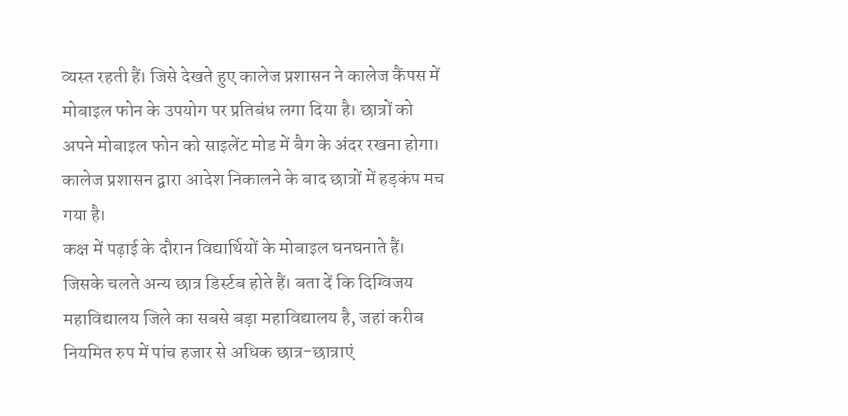व्यस्त रहती हैं। जिसे देखते हुए कालेज प्रशासन ने कालेज कैंपस में मोबाइल फोन के उपयोग पर प्रतिबंध लगा दिया है। छात्रों को अपने मोबाइल फोन को साइलेंट मोड में बैग के अंदर रखना होगा। कालेज प्रशासन द्वारा आदेश निकालने के बाद छात्रों में हड़कंप मच गया है।
कक्ष में पढ़ाई के दौरान विद्यार्थियों के मोबाइल घनघनाते हैं। जिसके चलते अन्य छात्र डिर्स्टब होते हैं। बता दें कि दिग्विजय महाविद्यालय जिले का सबसे बड़ा महाविद्यालय है, जहां करीब नियमित रुप में पांच हजार से अधिक छात्र-छात्राएं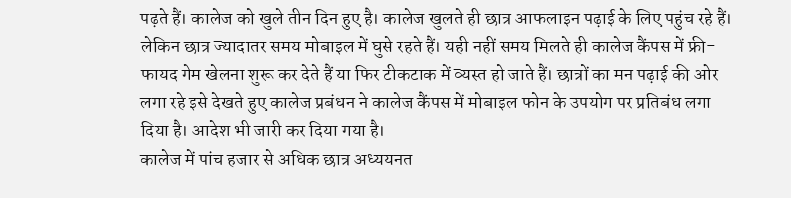पढ़ते हैं। कालेज को खुले तीन दिन हुए है। कालेज खुलते ही छात्र आफलाइन पढ़ाई के लिए पहुंच रहे हैं। लेकिन छात्र ज्यादातर समय मोबाइल में घुसे रहते हैं। यही नहीं समय मिलते ही कालेज कैंपस में फ्री-फायद गेम खेलना शुरू कर देते हैं या फिर टीकटाक में व्यस्त हो जाते हैं। छात्रों का मन पढ़ाई की ओर लगा रहे इसे देखते हुए कालेज प्रबंधन ने कालेज कैंपस में मोबाइल फोन के उपयोग पर प्रतिबंध लगा दिया है। आदेश भी जारी कर दिया गया है।
कालेज में पांच हजार से अधिक छात्र अध्ययनत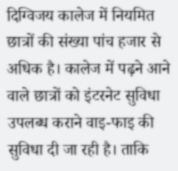दिग्विजय कालेज में नियमित छात्रों की संख्या पांच हजार से अधिक है। कालेज में पढ़ने आने वाले छात्रों को इंटरनेट सुविधा उपलब्ध कराने वाइ-फाइ की सुविधा दी जा रही है। ताकि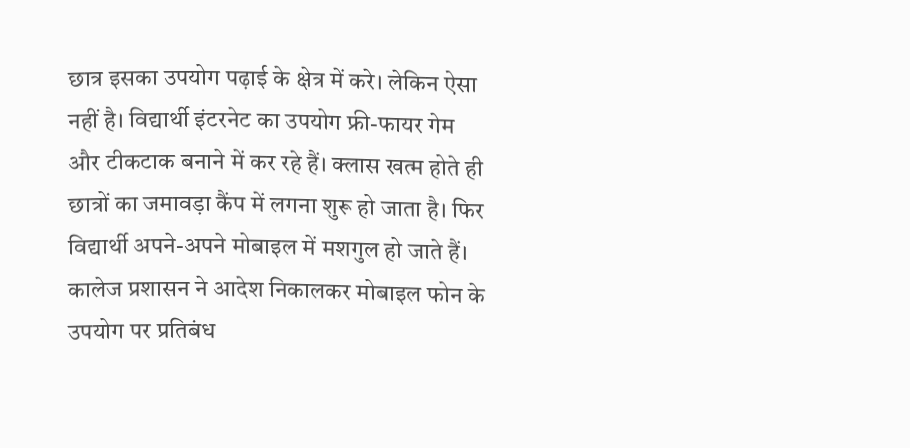छात्र इसका उपयोग पढ़ाई के क्षेत्र में करे। लेकिन ऐसा नहीं है। विद्यार्थी इंटरनेट का उपयोग फ्री-फायर गेम और टीकटाक बनाने में कर रहे हैं। क्लास खत्म होते ही छात्रों का जमावड़ा कैंप में लगना शुरू हो जाता है। फिर विद्यार्थी अपने-अपने मोबाइल में मशगुल हो जाते हैं। कालेज प्रशासन ने आदेश निकालकर मोबाइल फोन के उपयोग पर प्रतिबंध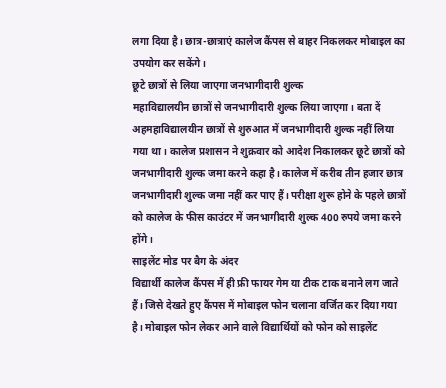लगा दिया है। छात्र-छात्राएं कालेज कैंपस से बाहर निकलकर मोबाइल का उपयोग कर सकेंगे।
छूटे छात्रों से लिया जाएगा जनभागीदारी शुल्क
महाविद्यालयीन छात्रों से जनभागीदारी शुल्क लिया जाएगा। बता दें अहमहाविद्यालयीन छात्रों से शुरुआत में जनभागीदारी शुल्क नहीं लिया गया था। कालेज प्रशासन ने शुक्रवार को आदेश निकालकर छूटे छात्रों को जनभागीदारी शुल्क जमा करने कहा है। कालेज में करीब तीन हजार छात्र जनभागीदारी शुल्क जमा नहीं कर पाए हैं। परीक्षा शुरू होने के पहले छात्रों को कालेज के फीस काउंटर में जनभागीदारी शुल्क 400 रुपये जमा करने होंगे।
साइलेंट मोड पर बैग के अंदर
विद्यार्थी कालेज कैंपस में ही फ्री फायर गेम या टीक टाक बनाने लग जाते हैं। जिसे देखते हुए कैंपस में मोबाइल फोन चलाना वर्जित कर दिया गया है। मोबाइल फोन लेकर आने वाले विद्यार्थियों को फोन को साइलेंट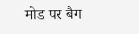मोड पर बैग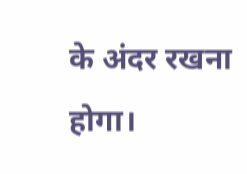के अंदर रखना होगा।